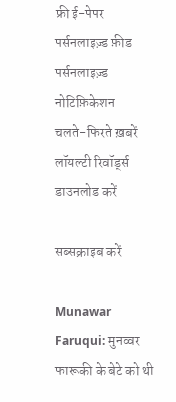फ्री ई-पेपर
पर्सनलाइज़्ड फ़ीड
पर्सनलाइज़्ड नोटिफ़िकेशन
चलते-फिरते ख़बरें
लॉयल्टी रिवॉर्ड्स
डाउनलोड करें

सब्सक्राइब करें

Munawar Faruqui: मुनव्वर फारूकी के बेटे को थी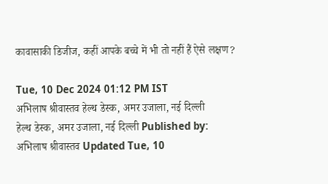कावासाकी डिजीज, कहीं आपके बच्चे में भी तो नहीं हैं ऐसे लक्षण?

Tue, 10 Dec 2024 01:12 PM IST
अभिलाष श्रीवास्तव हेल्थ डेस्क, अमर उजाला, नई दिल्ली
हेल्थ डेस्क, अमर उजाला, नई दिल्ली Published by: अभिलाष श्रीवास्तव Updated Tue, 10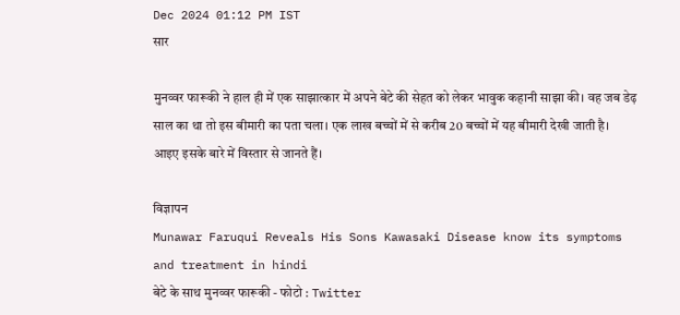Dec 2024 01:12 PM IST
सार

मुनव्वर फारूकी ने हाल ही में एक साझात्कार में अपने बेटे की सेहत को लेकर भावुक कहानी साझा की। वह जब डेढ़ साल का था तो इस बीमारी का पता चला। एक लाख बच्चों में से करीब 20 बच्चों में यह बीमारी देखी जाती है।
आइए इसके बारे में विस्तार से जानते हैं।

विज्ञापन
Munawar Faruqui Reveals His Sons Kawasaki Disease know its symptoms and treatment in hindi
बेटे के साथ मुनव्वर फारूकी - फोटो : Twitter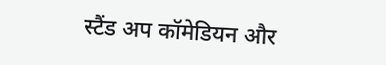स्टैंड अप कॉमेडियन और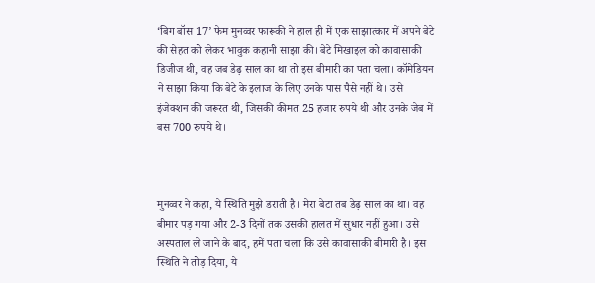‘बिग बॉस 17’ फेम मुनव्वर फारूकी ने हाल ही में एक साझात्कार में अपने बेटे की सेहत को लेकर भावुक कहानी साझा की। बेटे मिखाइल को कावासाकी डिजीज थी, वह जब डेढ़ साल का था तो इस बीमारी का पता चला। कॉमेडियन ने साझा किया कि बेटे के इलाज के लिए उनके पास पैसे नहीं थे। उसे इंजेक्शन की जरूरत थी, जिसकी कीमत 25 हजार रुपये थी और उनके जेब में बस 700 रुपये थे।



मुनव्वर ने कहा, ये स्थिति मुझे डराती है। मेरा बेटा तब डेढ़ साल का था। वह बीमार पड़ गया और 2-3 दिनों तक उसकी हालत में सुधार नहीं हुआ। उसे अस्पताल ले जाने के बाद, हमें पता चला कि उसे कावासाकी बीमारी है। इस स्थिति ने तोड़ दिया, ये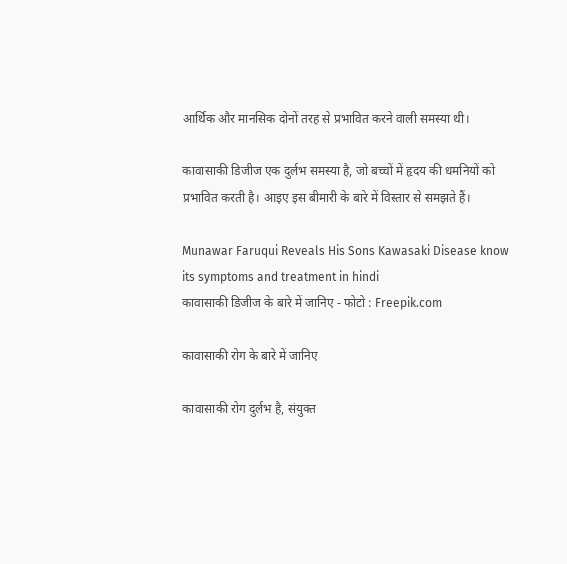आर्थिक और मानसिक दोनों तरह से प्रभावित करने वाली समस्या थी।

कावासाकी डिजीज एक दुर्लभ समस्या है, जो बच्चों में हृदय की धमनियों को प्रभावित करती है। आइए इस बीमारी के बारे में विस्तार से समझते हैं।

Munawar Faruqui Reveals His Sons Kawasaki Disease know its symptoms and treatment in hindi
कावासाकी डिजीज के बारे में जानिए - फोटो : Freepik.com

कावासाकी रोग के बारे में जानिए

कावासाकी रोग दुर्लभ है, संयुक्त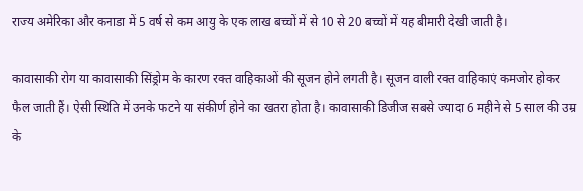राज्य अमेरिका और कनाडा में 5 वर्ष से कम आयु के एक लाख बच्चों में से 10 से 20 बच्चों में यह बीमारी देखी जाती है।

कावासाकी रोग या कावासाकी सिंड्रोम के कारण रक्त वाहिकाओं की सूजन होने लगती है। सूजन वाली रक्त वाहिकाएं कमजोर होकर फैल जाती हैं। ऐसी स्थिति में उनके फटने या संकीर्ण होने का खतरा होता है। कावासाकी डिजीज सबसे ज्यादा 6 महीने से 5 साल की उम्र के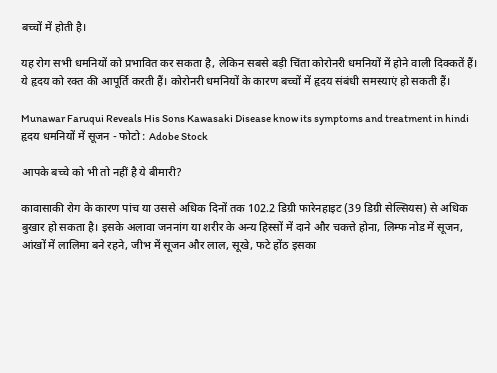बच्चों में होती है।

यह रोग सभी धमनियों को प्रभावित कर सकता है, लेकिन सबसे बड़ी चिंता कोरोनरी धमनियों में होने वाली दिक्कतें हैं। ये हृदय को रक्त की आपूर्ति करती हैं। कोरोनरी धमनियों के कारण बच्चों में हृदय संबंधी समस्याएं हो सकती हैं।

Munawar Faruqui Reveals His Sons Kawasaki Disease know its symptoms and treatment in hindi
हृदय धमनियों में सूजन - फोटो : Adobe Stock

आपके बच्चे को भी तो नहीं है ये बीमारी?

कावासाकी रोग के कारण पांच या उससे अधिक दिनों तक 102.2 डिग्री फारेनहाइट (39 डिग्री सेल्सियस) से अधिक बुखार हो सकता है। इसके अलावा जननांग या शरीर के अन्य हिस्सों में दाने और चकत्ते होना, लिम्फ नोड में सूजन, आंखों में लालिमा बने रहने, जीभ में सूजन और लाल, सूखे, फटे होंठ इसका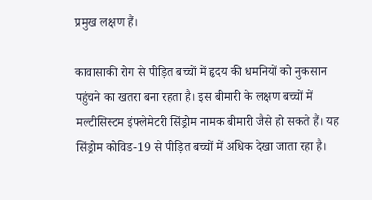प्रमुख लक्षण हैं।

कावासाकी रोग से पीड़ित बच्चों में हृदय की धमनियों को नुकसान पहुंचने का खतरा बना रहता है। इस बीमारी के लक्षण बच्चों में मल्टीसिस्टम इंफ्लेमेटरी सिंड्रोम नामक बीमारी जैसे हो सकते हैं। यह सिंड्रोम कोविड-19 से पीड़ित बच्चों में अधिक देखा जाता रहा है।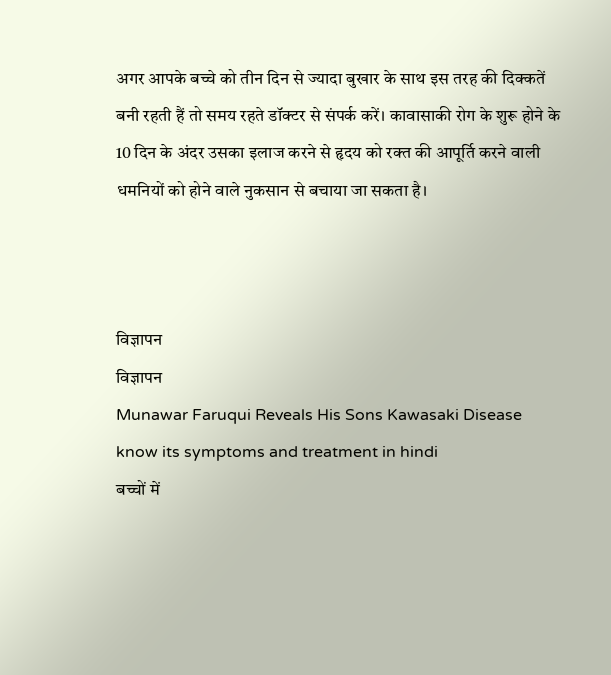अगर आपके बच्चे को तीन दिन से ज्यादा बुखार के साथ इस तरह की दिक्कतें बनी रहती हैं तो समय रहते डॉक्टर से संपर्क करें। कावासाकी रोग के शुरू होने के 10 दिन के अंदर उसका इलाज करने से हृदय को रक्त की आपूर्ति करने वाली धमनियों को होने वाले नुकसान से बचाया जा सकता है।



विज्ञापन
विज्ञापन
Munawar Faruqui Reveals His Sons Kawasaki Disease know its symptoms and treatment in hindi
बच्चों में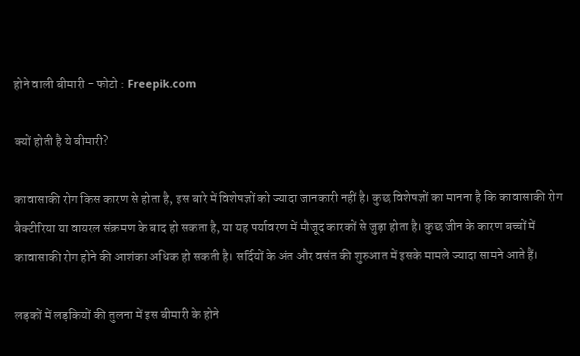होने वाली बीमारी - फोटो : Freepik.com

क्यों होती है ये बीमारी?

कावासाकी रोग किस कारण से होता है, इस बारे में विशेषज्ञों को ज्यादा जानकारी नहीं है। कुछ विशेषज्ञों का मानना है कि कावासाकी रोग बैक्टीरिया या वायरल संक्रमण के बाद हो सकता है, या यह पर्यावरण में मौजूद कारकों से जुड़ा होता है। कुछ जीन के कारण बच्चों में कावासाकी रोग होने की आशंका अधिक हो सकती है। सर्दियों के अंत और वसंत की शुरुआत में इसके मामले ज्यादा सामने आते हैं।

लड़कों में लड़कियों की तुलना में इस बीमारी के होने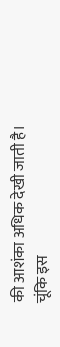की आशंका अधिक देखी जाती है। चूंकि इस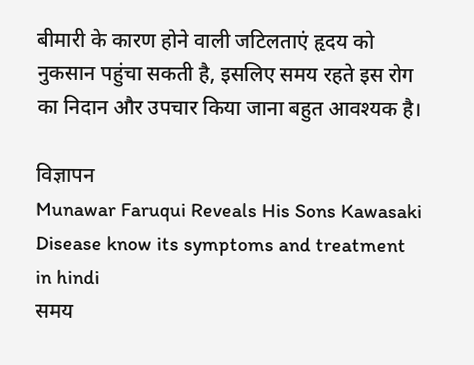बीमारी के कारण होने वाली जटिलताएं हृदय को नुकसान पहुंचा सकती है, इसलिए समय रहते इस रोग का निदान और उपचार किया जाना बहुत आवश्यक है।

विज्ञापन
Munawar Faruqui Reveals His Sons Kawasaki Disease know its symptoms and treatment in hindi
समय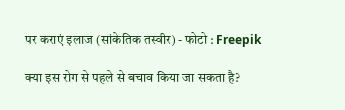पर कराएं इलाज (सांकेतिक तस्वीर) - फोटो : Freepik

क्या इस रोग से पहले से बचाव किया जा सकता है?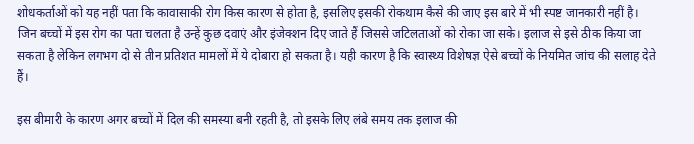शोधकर्ताओं को यह नहीं पता कि कावासाकी रोग किस कारण से होता है, इसलिए इसकी रोकथाम कैसे की जाए इस बारे में भी स्पष्ट जानकारी नहीं है।  जिन बच्चों में इस रोग का पता चलता है उन्हें कुछ दवाएं और इंजेक्शन दिए जाते हैं जिससे जटिलताओं को रोका जा सके। इलाज से इसे ठीक किया जा सकता है लेकिन लगभग दो से तीन प्रतिशत मामलों में ये दोबारा हो सकता है। यही कारण है कि स्वास्थ्य विशेषज्ञ ऐसे बच्चों के नियमित जांच की सलाह देते हैं।

इस बीमारी के कारण अगर बच्चों में दिल की समस्या बनी रहती है, तो इसके लिए लंबे समय तक इलाज की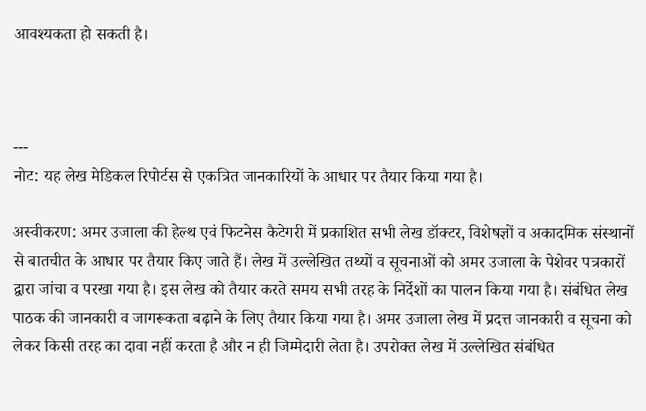आवश्यकता हो सकती है।



---
नोट: यह लेख मेडिकल रिपोर्टस से एकत्रित जानकारियों के आधार पर तैयार किया गया है।

अस्वीकरण: अमर उजाला की हेल्थ एवं फिटनेस कैटेगरी में प्रकाशित सभी लेख डॉक्टर, विशेषज्ञों व अकादमिक संस्थानों से बातचीत के आधार पर तैयार किए जाते हैं। लेख में उल्लेखित तथ्यों व सूचनाओं को अमर उजाला के पेशेवर पत्रकारों द्वारा जांचा व परखा गया है। इस लेख को तैयार करते समय सभी तरह के निर्देशों का पालन किया गया है। संबंधित लेख पाठक की जानकारी व जागरूकता बढ़ाने के लिए तैयार किया गया है। अमर उजाला लेख में प्रदत्त जानकारी व सूचना को लेकर किसी तरह का दावा नहीं करता है और न ही जिम्मेदारी लेता है। उपरोक्त लेख में उल्लेखित संबंधित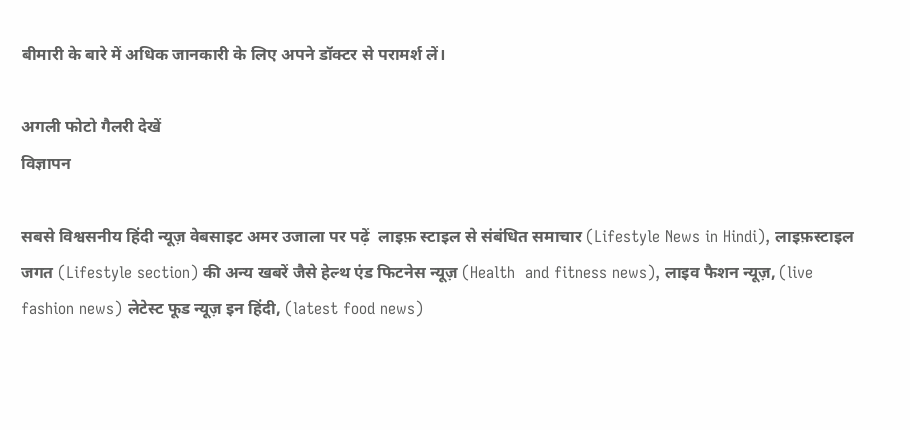बीमारी के बारे में अधिक जानकारी के लिए अपने डॉक्टर से परामर्श लें।

अगली फोटो गैलरी देखें
विज्ञापन

सबसे विश्वसनीय हिंदी न्यूज़ वेबसाइट अमर उजाला पर पढ़ें  लाइफ़ स्टाइल से संबंधित समाचार (Lifestyle News in Hindi), लाइफ़स्टाइल जगत (Lifestyle section) की अन्य खबरें जैसे हेल्थ एंड फिटनेस न्यूज़ (Health  and fitness news), लाइव फैशन न्यूज़, (live fashion news) लेटेस्ट फूड न्यूज़ इन हिंदी, (latest food news)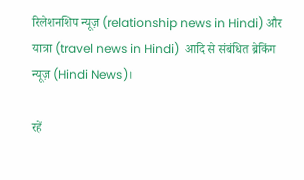रिलेशनशिप न्यूज़ (relationship news in Hindi) और यात्रा (travel news in Hindi)  आदि से संबंधित ब्रेकिंग न्यूज़ (Hindi News)।

रहें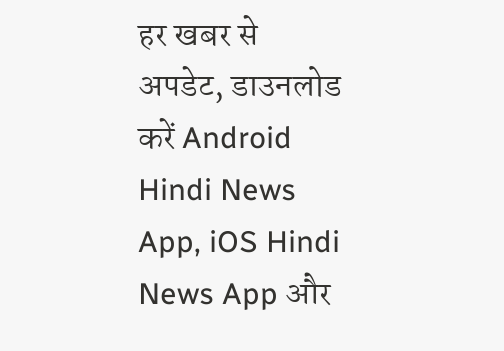हर खबर से अपडेट, डाउनलोड करें Android Hindi News App, iOS Hindi News App और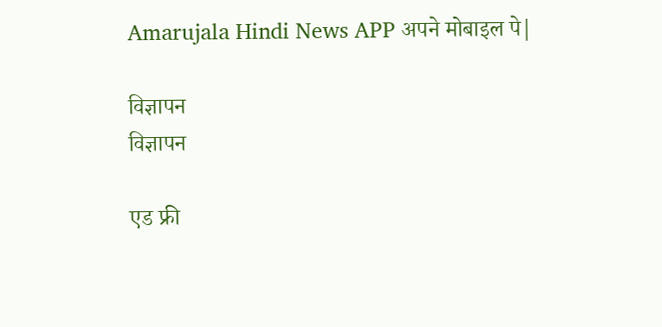Amarujala Hindi News APP अपने मोबाइल पे|

विज्ञापन
विज्ञापन

एड फ्री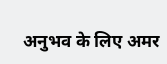अनुभव के लिए अमर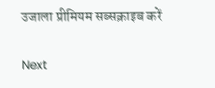उजाला प्रीमियम सब्सक्राइब करें

Next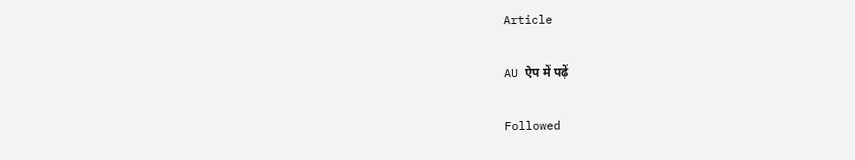Article

AU ऐप में पढ़ें

Followed